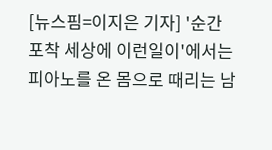[뉴스핌=이지은 기자] '순간포착 세상에 이런일이'에서는 피아노를 온 몸으로 때리는 남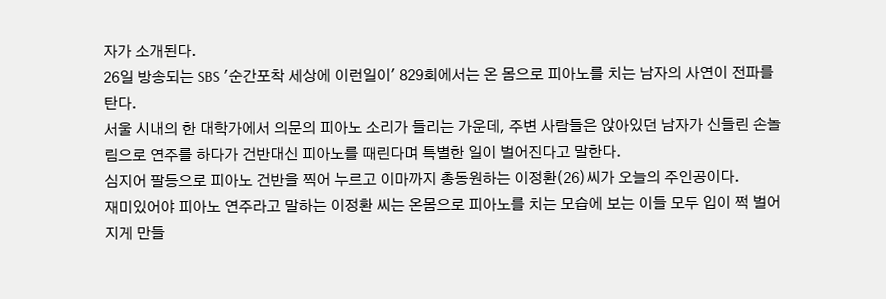자가 소개된다.
26일 방송되는 SBS '순간포착 세상에 이런일이' 829회에서는 온 몸으로 피아노를 치는 남자의 사연이 전파를 탄다.
서울 시내의 한 대학가에서 의문의 피아노 소리가 들리는 가운데, 주변 사람들은 앉아있던 남자가 신들린 손놀림으로 연주를 하다가 건반대신 피아노를 때린다며 특별한 일이 벌어진다고 말한다.
심지어 팔등으로 피아노 건반을 찍어 누르고 이마까지 총동원하는 이정환(26)씨가 오늘의 주인공이다.
재미있어야 피아노 연주라고 말하는 이정환 씨는 온몸으로 피아노를 치는 모습에 보는 이들 모두 입이 쩍 벌어지게 만들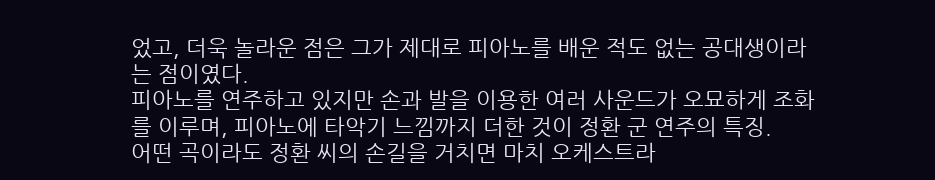었고, 더욱 놀라운 점은 그가 제대로 피아노를 배운 적도 없는 공대생이라는 점이였다.
피아노를 연주하고 있지만 손과 발을 이용한 여러 사운드가 오묘하게 조화를 이루며, 피아노에 타악기 느낌까지 더한 것이 정환 군 연주의 특징.
어떤 곡이라도 정환 씨의 손길을 거치면 마치 오케스트라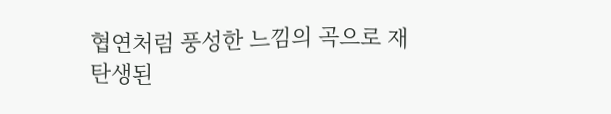협연처럼 풍성한 느낌의 곡으로 재탄생된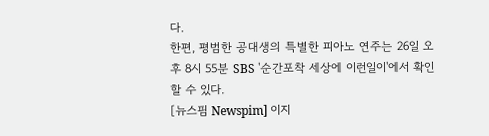다.
한편, 평범한 공대생의 특별한 피아노 연주는 26일 오후 8시 55분 SBS '순간포착 세상에 이런일이'에서 확인할 수 있다.
[뉴스핌 Newspim] 이지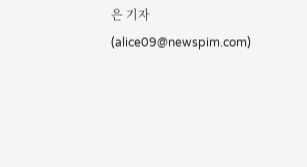은 기자(alice09@newspim.com)